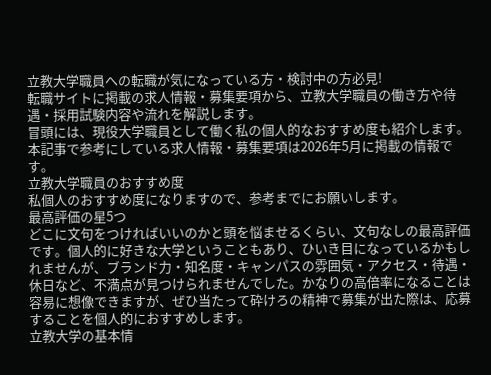立教大学職員への転職が気になっている方・検討中の方必見!
転職サイトに掲載の求人情報・募集要項から、立教大学職員の働き方や待遇・採用試験内容や流れを解説します。
冒頭には、現役大学職員として働く私の個人的なおすすめ度も紹介します。
本記事で参考にしている求人情報・募集要項は2026年5月に掲載の情報です。
立教大学職員のおすすめ度
私個人のおすすめ度になりますので、参考までにお願いします。
最高評価の星5つ
どこに文句をつければいいのかと頭を悩ませるくらい、文句なしの最高評価です。個人的に好きな大学ということもあり、ひいき目になっているかもしれませんが、ブランド力・知名度・キャンパスの雰囲気・アクセス・待遇・休日など、不満点が見つけられませんでした。かなりの高倍率になることは容易に想像できますが、ぜひ当たって砕けろの精神で募集が出た際は、応募することを個人的におすすめします。
立教大学の基本情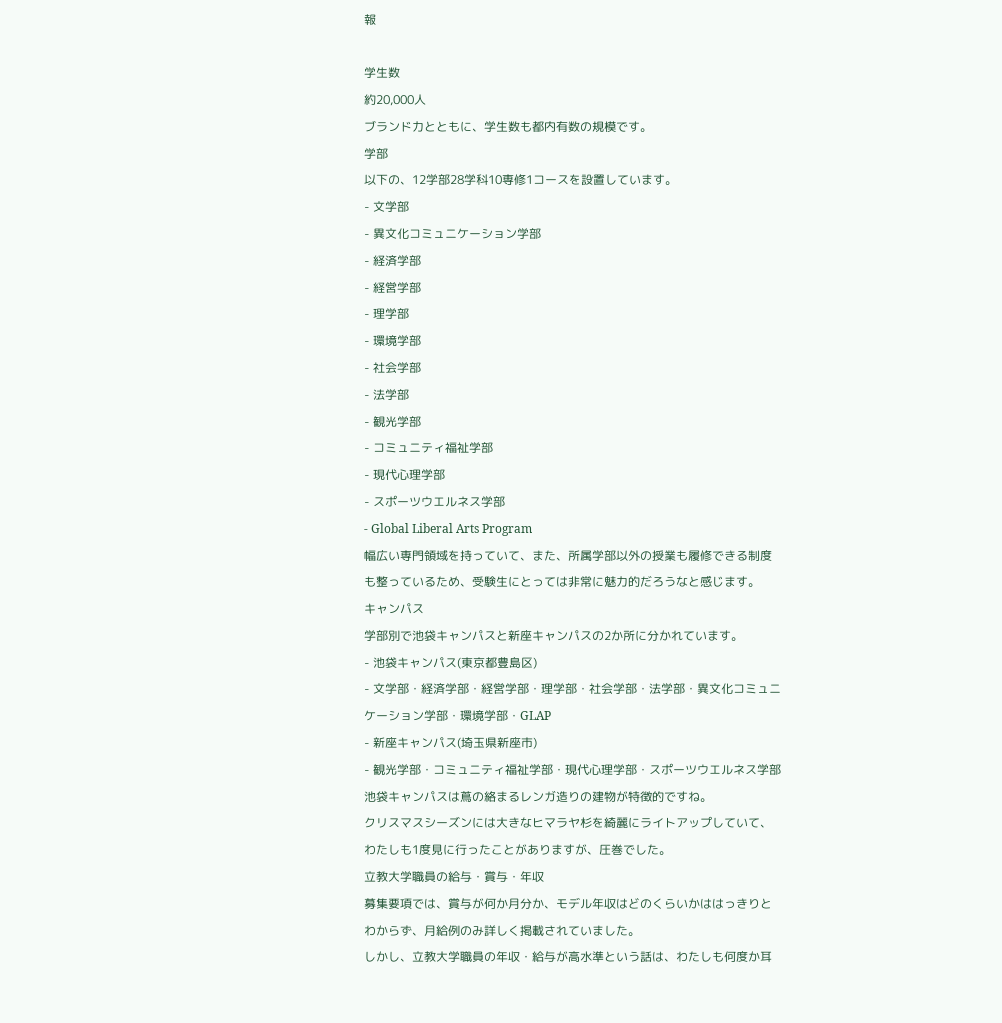報

学生数
約20,000人
ブランド力とともに、学生数も都内有数の規模です。
学部
以下の、12学部28学科10専修1コースを設置しています。
- 文学部
- 異文化コミュニケーション学部
- 経済学部
- 経営学部
- 理学部
- 環境学部
- 社会学部
- 法学部
- 観光学部
- コミュニティ福祉学部
- 現代心理学部
- スポーツウエルネス学部
- Global Liberal Arts Program
幅広い専門領域を持っていて、また、所属学部以外の授業も履修できる制度も整っているため、受験生にとっては非常に魅力的だろうなと感じます。
キャンパス
学部別で池袋キャンパスと新座キャンパスの2か所に分かれています。
- 池袋キャンパス(東京都豊島区)
- 文学部・経済学部・経営学部・理学部・社会学部・法学部・異文化コミュニケーション学部・環境学部・GLAP
- 新座キャンパス(埼玉県新座市)
- 観光学部・コミュニティ福祉学部・現代心理学部・スポーツウエルネス学部
池袋キャンパスは蔦の絡まるレンガ造りの建物が特徴的ですね。
クリスマスシーズンには大きなヒマラヤ杉を綺麗にライトアップしていて、わたしも1度見に行ったことがありますが、圧巻でした。
立教大学職員の給与・賞与・年収
募集要項では、賞与が何か月分か、モデル年収はどのくらいかははっきりとわからず、月給例のみ詳しく掲載されていました。
しかし、立教大学職員の年収・給与が高水準という話は、わたしも何度か耳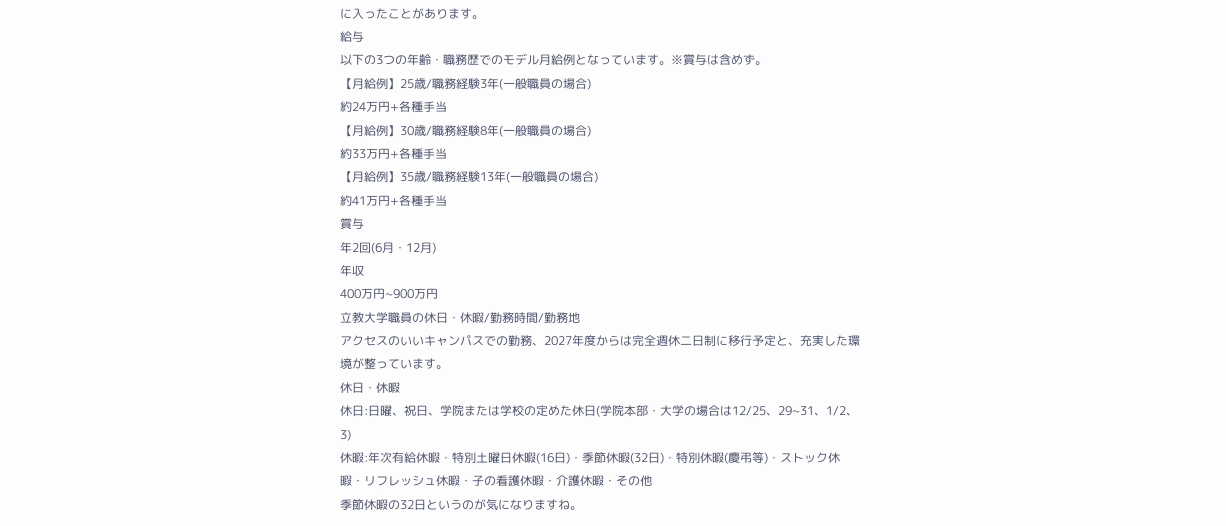に入ったことがあります。
給与
以下の3つの年齢・職務歴でのモデル月給例となっています。※賞与は含めず。
【月給例】25歳/職務経験3年(一般職員の場合)
約24万円+各種手当
【月給例】30歳/職務経験8年(一般職員の場合)
約33万円+各種手当
【月給例】35歳/職務経験13年(一般職員の場合)
約41万円+各種手当
賞与
年2回(6月・12月)
年収
400万円~900万円
立教大学職員の休日・休暇/勤務時間/勤務地
アクセスのいいキャンパスでの勤務、2027年度からは完全週休二日制に移行予定と、充実した環境が整っています。
休日・休暇
休日:日曜、祝日、学院または学校の定めた休日(学院本部・大学の場合は12/25、29~31、1/2、3)
休暇:年次有給休暇・特別土曜日休暇(16日)・季節休暇(32日)・特別休暇(慶弔等)・ストック休暇・リフレッシュ休暇・子の看護休暇・介護休暇・その他
季節休暇の32日というのが気になりますね。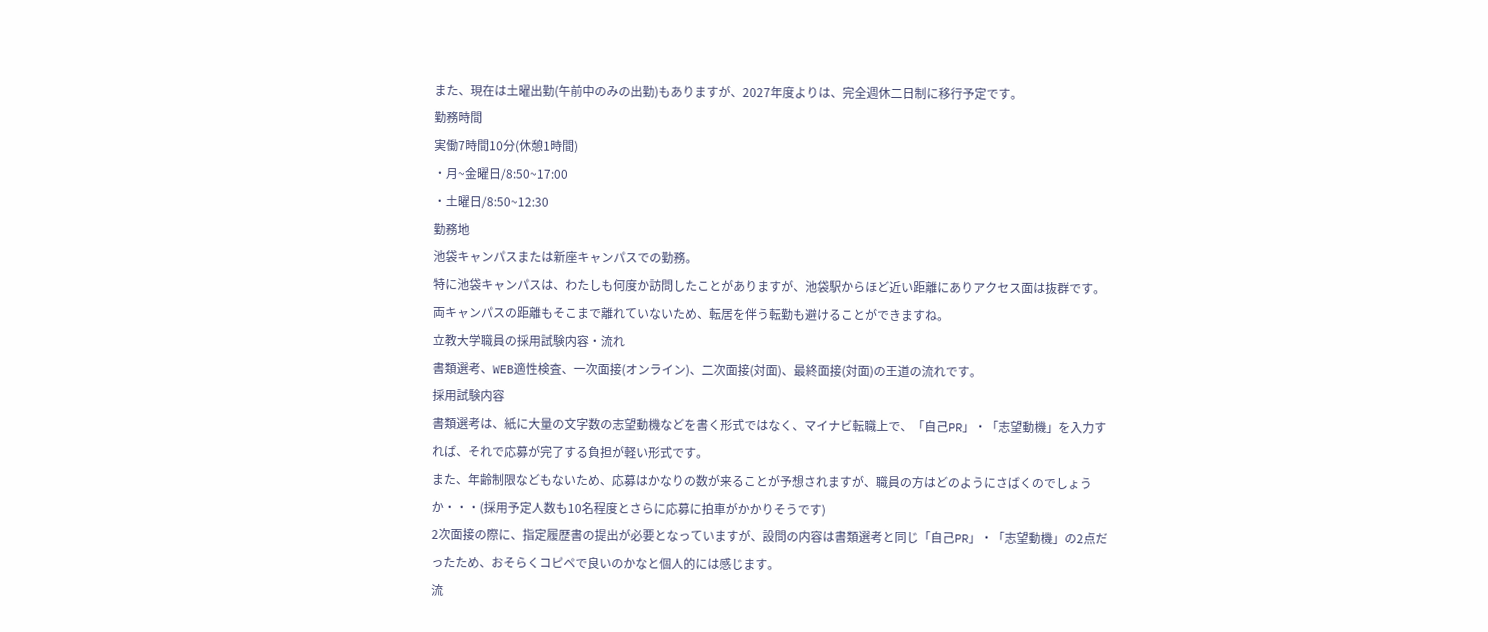また、現在は土曜出勤(午前中のみの出勤)もありますが、2027年度よりは、完全週休二日制に移行予定です。
勤務時間
実働7時間10分(休憩1時間)
・月~金曜日/8:50~17:00
・土曜日/8:50~12:30
勤務地
池袋キャンパスまたは新座キャンパスでの勤務。
特に池袋キャンパスは、わたしも何度か訪問したことがありますが、池袋駅からほど近い距離にありアクセス面は抜群です。
両キャンパスの距離もそこまで離れていないため、転居を伴う転勤も避けることができますね。
立教大学職員の採用試験内容・流れ
書類選考、WEB適性検査、一次面接(オンライン)、二次面接(対面)、最終面接(対面)の王道の流れです。
採用試験内容
書類選考は、紙に大量の文字数の志望動機などを書く形式ではなく、マイナビ転職上で、「自己PR」・「志望動機」を入力すれば、それで応募が完了する負担が軽い形式です。
また、年齢制限などもないため、応募はかなりの数が来ることが予想されますが、職員の方はどのようにさばくのでしょうか・・・(採用予定人数も10名程度とさらに応募に拍車がかかりそうです)
2次面接の際に、指定履歴書の提出が必要となっていますが、設問の内容は書類選考と同じ「自己PR」・「志望動機」の2点だったため、おそらくコピペで良いのかなと個人的には感じます。
流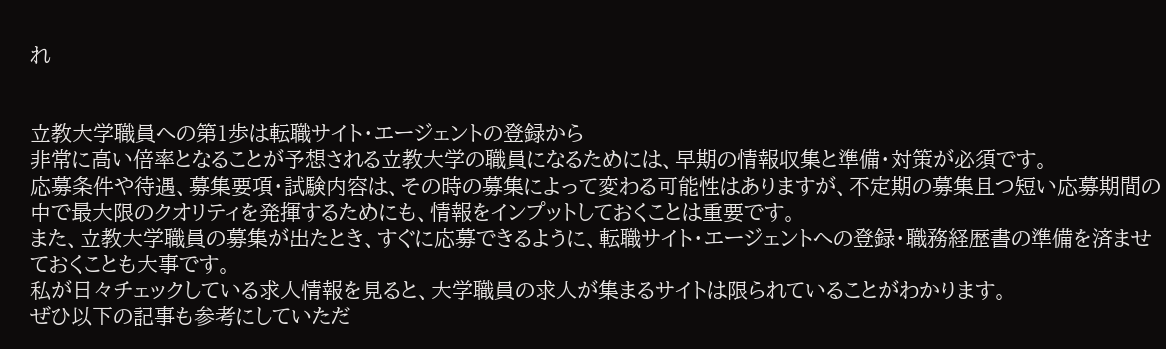れ


立教大学職員への第1歩は転職サイト・エージェントの登録から
非常に高い倍率となることが予想される立教大学の職員になるためには、早期の情報収集と準備・対策が必須です。
応募条件や待遇、募集要項・試験内容は、その時の募集によって変わる可能性はありますが、不定期の募集且つ短い応募期間の中で最大限のクオリティを発揮するためにも、情報をインプットしておくことは重要です。
また、立教大学職員の募集が出たとき、すぐに応募できるように、転職サイト・エージェントへの登録・職務経歴書の準備を済ませておくことも大事です。
私が日々チェックしている求人情報を見ると、大学職員の求人が集まるサイトは限られていることがわかります。
ぜひ以下の記事も参考にしていただ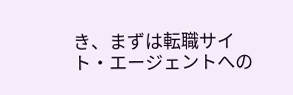き、まずは転職サイト・エージェントへの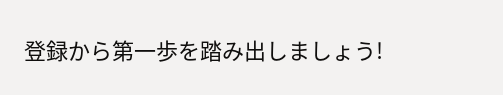登録から第一歩を踏み出しましょう!